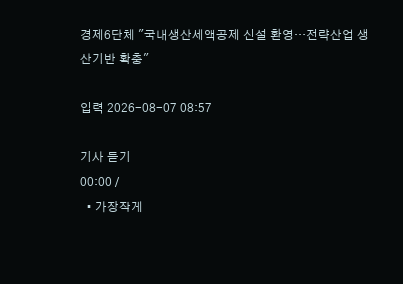경제6단체 "국내생산세액공제 신설 환영…전략산업 생산기반 확충"

입력 2026-08-07 08:57

기사 듣기
00:00 /
  • 가장작게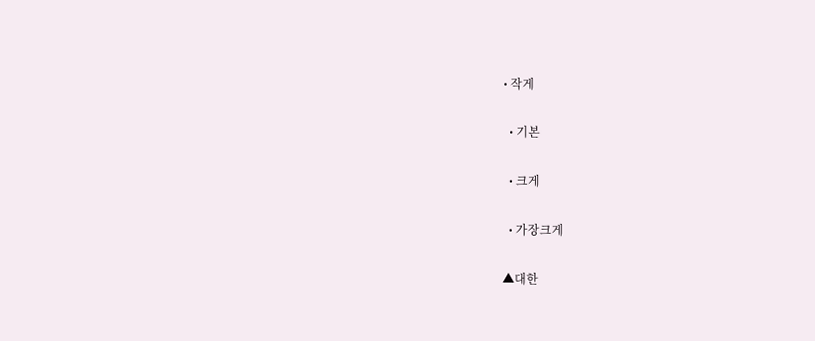• 작게

  • 기본

  • 크게

  • 가장크게

▲대한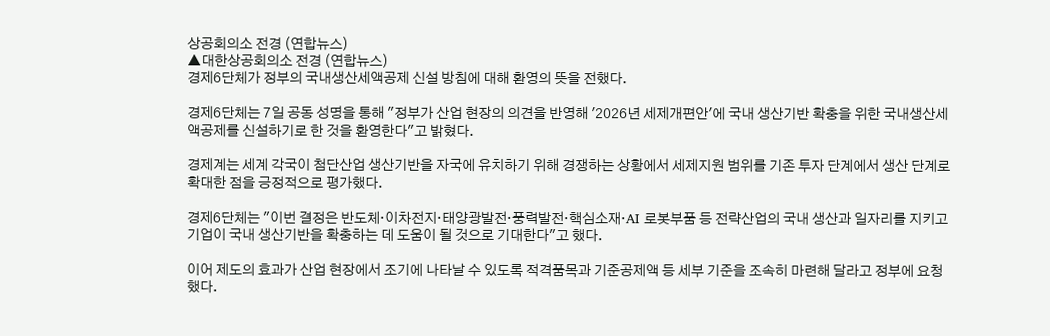상공회의소 전경 (연합뉴스)
▲대한상공회의소 전경 (연합뉴스)
경제6단체가 정부의 국내생산세액공제 신설 방침에 대해 환영의 뜻을 전했다.

경제6단체는 7일 공동 성명을 통해 "정부가 산업 현장의 의견을 반영해 '2026년 세제개편안'에 국내 생산기반 확충을 위한 국내생산세액공제를 신설하기로 한 것을 환영한다"고 밝혔다.

경제계는 세계 각국이 첨단산업 생산기반을 자국에 유치하기 위해 경쟁하는 상황에서 세제지원 범위를 기존 투자 단계에서 생산 단계로 확대한 점을 긍정적으로 평가했다.

경제6단체는 "이번 결정은 반도체·이차전지·태양광발전·풍력발전·핵심소재·AI 로봇부품 등 전략산업의 국내 생산과 일자리를 지키고 기업이 국내 생산기반을 확충하는 데 도움이 될 것으로 기대한다"고 했다.

이어 제도의 효과가 산업 현장에서 조기에 나타날 수 있도록 적격품목과 기준공제액 등 세부 기준을 조속히 마련해 달라고 정부에 요청했다.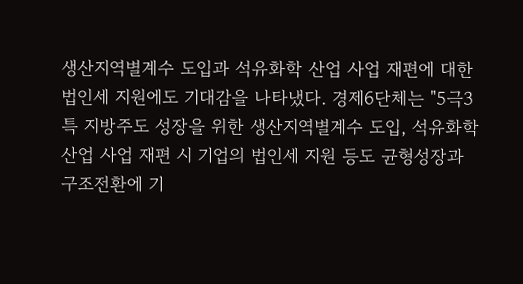생산지역별계수 도입과 석유화학 산업 사업 재편에 대한 법인세 지원에도 기대감을 나타냈다. 경제6단체는 "5극3특 지방주도 성장을 위한 생산지역별계수 도입, 석유화학 산업 사업 재편 시 기업의 법인세 지원 등도 균형성장과 구조전환에 기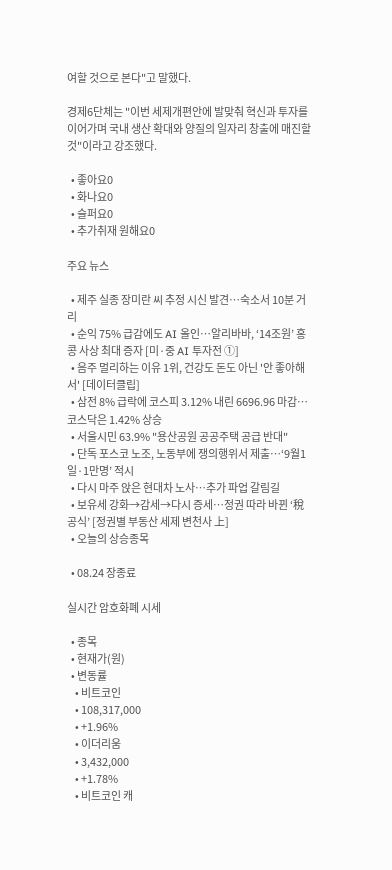여할 것으로 본다"고 말했다.

경제6단체는 "이번 세제개편안에 발맞춰 혁신과 투자를 이어가며 국내 생산 확대와 양질의 일자리 창출에 매진할 것"이라고 강조했다.

  • 좋아요0
  • 화나요0
  • 슬퍼요0
  • 추가취재 원해요0

주요 뉴스

  • 제주 실종 장미란 씨 추정 시신 발견…숙소서 10분 거리
  • 순익 75% 급감에도 AI 올인⋯알리바바, ‘14조원’ 홍콩 사상 최대 증자 [미·중 AI 투자전 ①]
  • 음주 멀리하는 이유 1위, 건강도 돈도 아닌 '안 좋아해서' [데이터클립]
  • 삼전 8% 급락에 코스피 3.12% 내린 6696.96 마감…코스닥은 1.42% 상승
  • 서울시민 63.9% "용산공원 공공주택 공급 반대"
  • 단독 포스코 노조, 노동부에 쟁의행위서 제출…‘9월1일·1만명’ 적시
  • 다시 마주 앉은 현대차 노사…추가 파업 갈림길
  • 보유세 강화→감세→다시 증세…정권 따라 바뀐 ‘稅공식’ [정권별 부동산 세제 변천사 上]
  • 오늘의 상승종목

  • 08.24 장종료

실시간 암호화폐 시세

  • 종목
  • 현재가(원)
  • 변동률
    • 비트코인
    • 108,317,000
    • +1.96%
    • 이더리움
    • 3,432,000
    • +1.78%
    • 비트코인 캐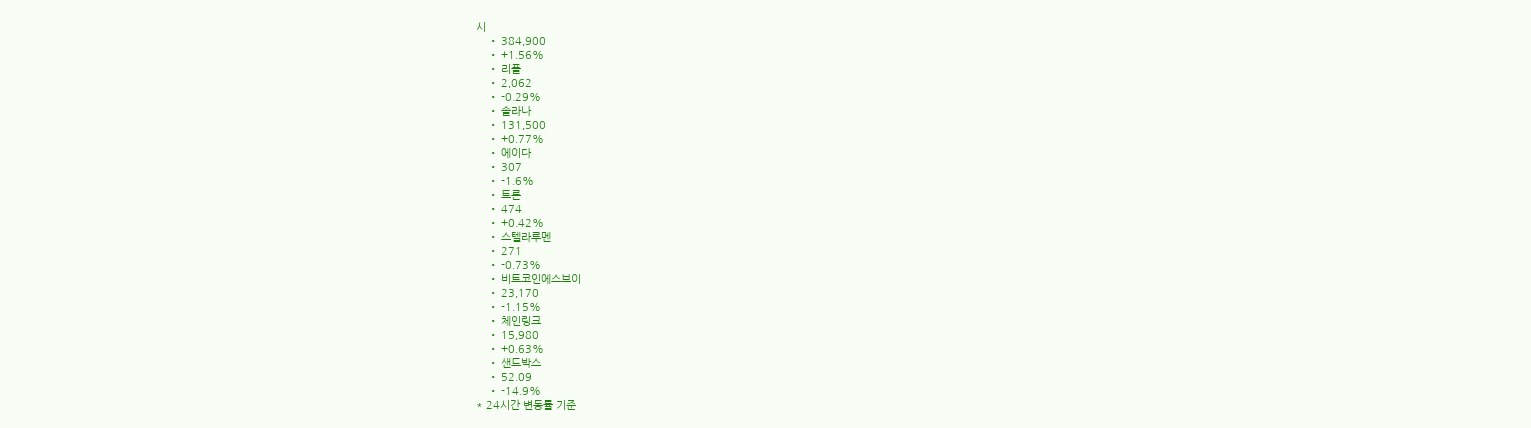시
    • 384,900
    • +1.56%
    • 리플
    • 2,062
    • -0.29%
    • 솔라나
    • 131,500
    • +0.77%
    • 에이다
    • 307
    • -1.6%
    • 트론
    • 474
    • +0.42%
    • 스텔라루멘
    • 271
    • -0.73%
    • 비트코인에스브이
    • 23,170
    • -1.15%
    • 체인링크
    • 15,980
    • +0.63%
    • 샌드박스
    • 52.09
    • -14.9%
* 24시간 변동률 기준